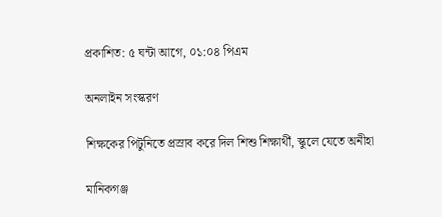প্রকাশিত: ৫ ঘন্টা আগে, ০১:০৪ পিএম

অনলাইন সংস্করণ

শিক্ষকের পিটুনিতে প্রস্রাব করে দিল শিশু শিক্ষার্থী, স্কুলে যেতে অনীহা

মানিকগঞ্জ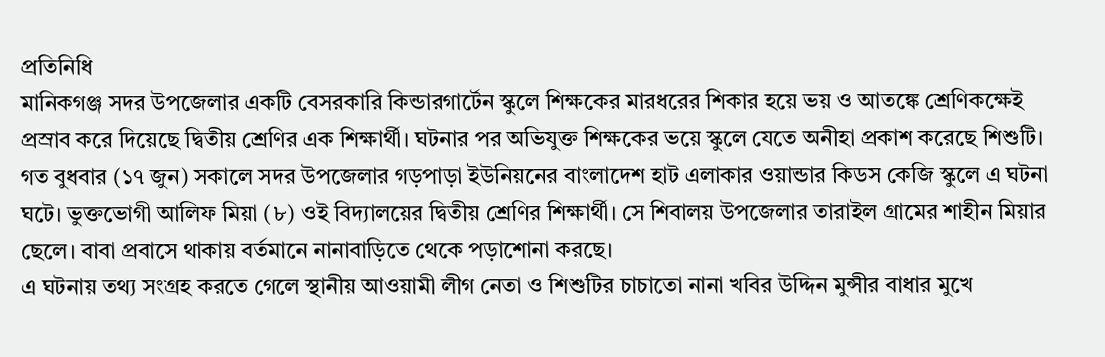প্রতিনিধি
মানিকগঞ্জ সদর উপজেলার একটি বেসরকারি কিন্ডারগার্টেন স্কুলে শিক্ষকের মারধরের শিকার হয়ে ভয় ও আতঙ্কে শ্রেণিকক্ষেই প্রস্রাব করে দিয়েছে দ্বিতীয় শ্রেণির এক শিক্ষার্থী। ঘটনার পর অভিযুক্ত শিক্ষকের ভয়ে স্কুলে যেতে অনীহা প্রকাশ করেছে শিশুটি।
গত বুধবার (১৭ জুন) সকালে সদর উপজেলার গড়পাড়া ইউনিয়নের বাংলাদেশ হাট এলাকার ওয়ান্ডার কিডস কেজি স্কুলে এ ঘটনা ঘটে। ভুক্তভোগী আলিফ মিয়া (৮) ওই বিদ্যালয়ের দ্বিতীয় শ্রেণির শিক্ষার্থী। সে শিবালয় উপজেলার তারাইল গ্রামের শাহীন মিয়ার ছেলে। বাবা প্রবাসে থাকায় বর্তমানে নানাবাড়িতে থেকে পড়াশোনা করছে।
এ ঘটনায় তথ্য সংগ্রহ করতে গেলে স্থানীয় আওয়ামী লীগ নেতা ও শিশুটির চাচাতো নানা খবির উদ্দিন মুন্সীর বাধার মুখে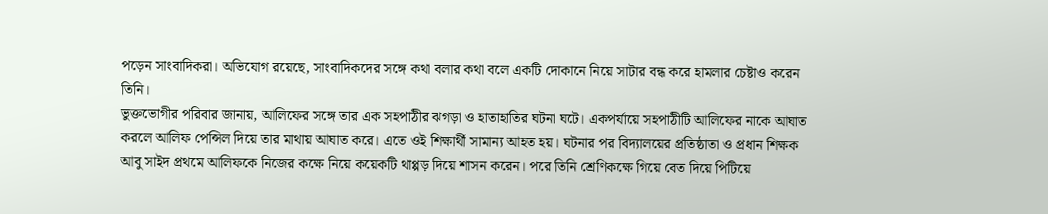পড়েন সাংবাদিকরা। অভিযোগ রয়েছে, সাংবাদিকদের সঙ্গে কথা বলার কথা বলে একটি দোকানে নিয়ে সাটার বন্ধ করে হামলার চেষ্টাও করেন তিনি।
ভুক্তভোগীর পরিবার জানায়, আলিফের সঙ্গে তার এক সহপাঠীর ঝগড়া ও হাতাহাতির ঘটনা ঘটে। একপর্যায়ে সহপাঠীটি আলিফের নাকে আঘাত করলে আলিফ পেন্সিল দিয়ে তার মাথায় আঘাত করে। এতে ওই শিক্ষার্থী সামান্য আহত হয়। ঘটনার পর বিদ্যালয়ের প্রতিষ্ঠাতা ও প্রধান শিক্ষক আবু সাইদ প্রথমে আলিফকে নিজের কক্ষে নিয়ে কয়েকটি থাপ্পড় দিয়ে শাসন করেন। পরে তিনি শ্রেণিকক্ষে গিয়ে বেত দিয়ে পিটিয়ে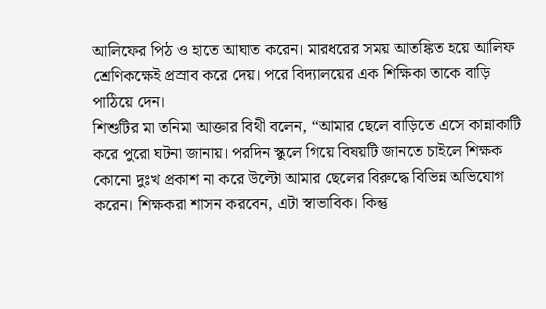আলিফের পিঠ ও হাতে আঘাত করেন। মারধরের সময় আতঙ্কিত হয়ে আলিফ শ্রেণিকক্ষেই প্রস্রাব করে দেয়। পরে বিদ্যালয়ের এক শিক্ষিকা তাকে বাড়ি পাঠিয়ে দেন।
শিশুটির মা তনিমা আক্তার বিথী বলেন, “আমার ছেলে বাড়িতে এসে কান্নাকাটি করে পুরো ঘটনা জানায়। পরদিন স্কুলে গিয়ে বিষয়টি জানতে চাইলে শিক্ষক কোনো দুঃখ প্রকাশ না করে উল্টো আমার ছেলের বিরুদ্ধে বিভিন্ন অভিযোগ করেন। শিক্ষকরা শাসন করবেন, এটা স্বাভাবিক। কিন্তু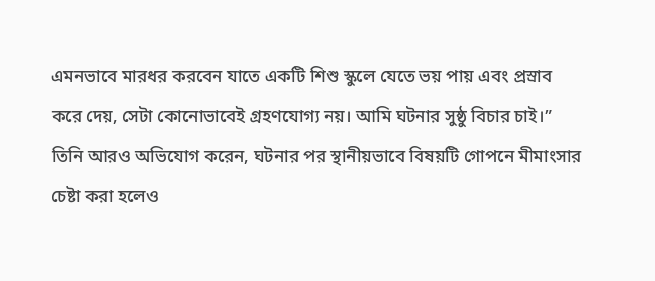এমনভাবে মারধর করবেন যাতে একটি শিশু স্কুলে যেতে ভয় পায় এবং প্রস্রাব করে দেয়, সেটা কোনোভাবেই গ্রহণযোগ্য নয়। আমি ঘটনার সুষ্ঠু বিচার চাই।”
তিনি আরও অভিযোগ করেন, ঘটনার পর স্থানীয়ভাবে বিষয়টি গোপনে মীমাংসার চেষ্টা করা হলেও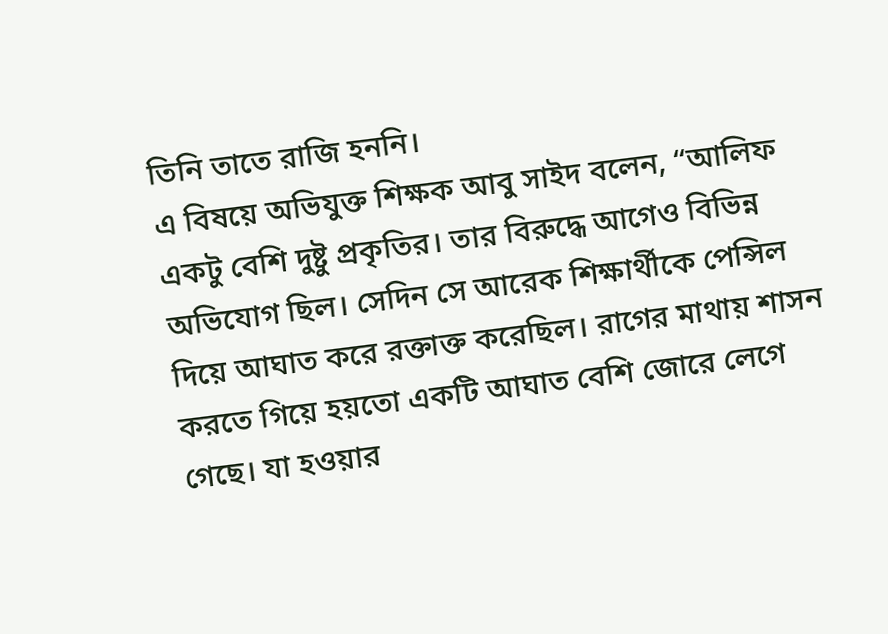তিনি তাতে রাজি হননি।
এ বিষয়ে অভিযুক্ত শিক্ষক আবু সাইদ বলেন, “আলিফ একটু বেশি দুষ্টু প্রকৃতির। তার বিরুদ্ধে আগেও বিভিন্ন অভিযোগ ছিল। সেদিন সে আরেক শিক্ষার্থীকে পেন্সিল দিয়ে আঘাত করে রক্তাক্ত করেছিল। রাগের মাথায় শাসন করতে গিয়ে হয়তো একটি আঘাত বেশি জোরে লেগে গেছে। যা হওয়ার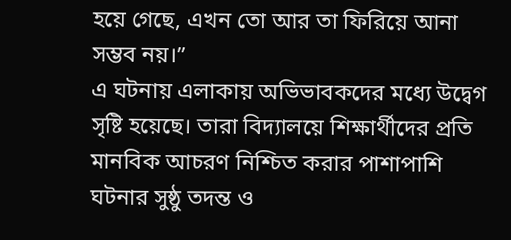হয়ে গেছে, এখন তো আর তা ফিরিয়ে আনা সম্ভব নয়।”
এ ঘটনায় এলাকায় অভিভাবকদের মধ্যে উদ্বেগ সৃষ্টি হয়েছে। তারা বিদ্যালয়ে শিক্ষার্থীদের প্রতি মানবিক আচরণ নিশ্চিত করার পাশাপাশি ঘটনার সুষ্ঠু তদন্ত ও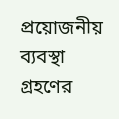প্রয়োজনীয় ব্যবস্থা গ্রহণের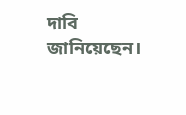দাবি জানিয়েছেন।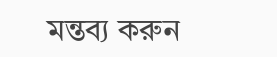মন্তব্য করুন